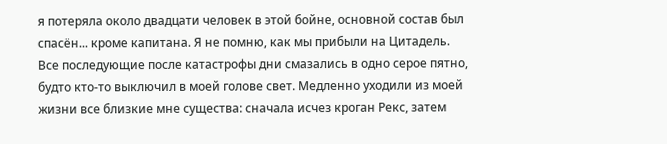я потеряла около двадцати человек в этой бойне, основной состав был спасён... кроме капитана. Я не помню, как мы прибыли на Цитадель. Все последующие после катастрофы дни смазались в одно серое пятно, будто кто-то выключил в моей голове свет. Медленно уходили из моей жизни все близкие мне существа: сначала исчез кроган Рекс, затем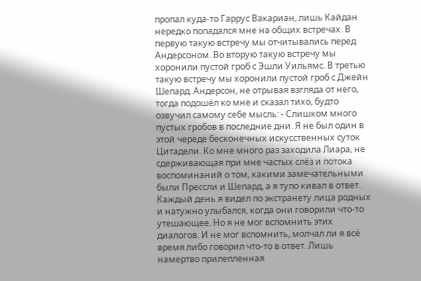пропал куда-то Гаррус Вакариан, лишь Кайдан нередко попадался мне на общих встречах. В первую такую встречу мы отчитывались перед Андерсоном. Во вторую такую встречу мы хоронили пустой гроб с Эшли Уильямс. В третью такую встречу мы хоронили пустой гроб с Джейн Шепард. Андерсон, не отрывая взгляда от него, тогда подошёл ко мне и сказал тихо, будто озвучил самому себе мысль: - Слишком много пустых гробов в последние дни. Я не был один в этой череде бесконечных искусственных суток Цитадели. Ко мне много раз заходила Лиара, не сдерживающая при мне частых слёз и потока воспоминаний о том, какими замечательными были Прессли и Шепард, а я тупо кивал в ответ. Каждый день я видел по экстранету лица родных и натужно улыбался, когда они говорили что-то утешающее. Но я не мог вспомнить этих диалогов. И не мог вспомнить, молчал ли я всё время либо говорил что-то в ответ. Лишь намертво прилепленная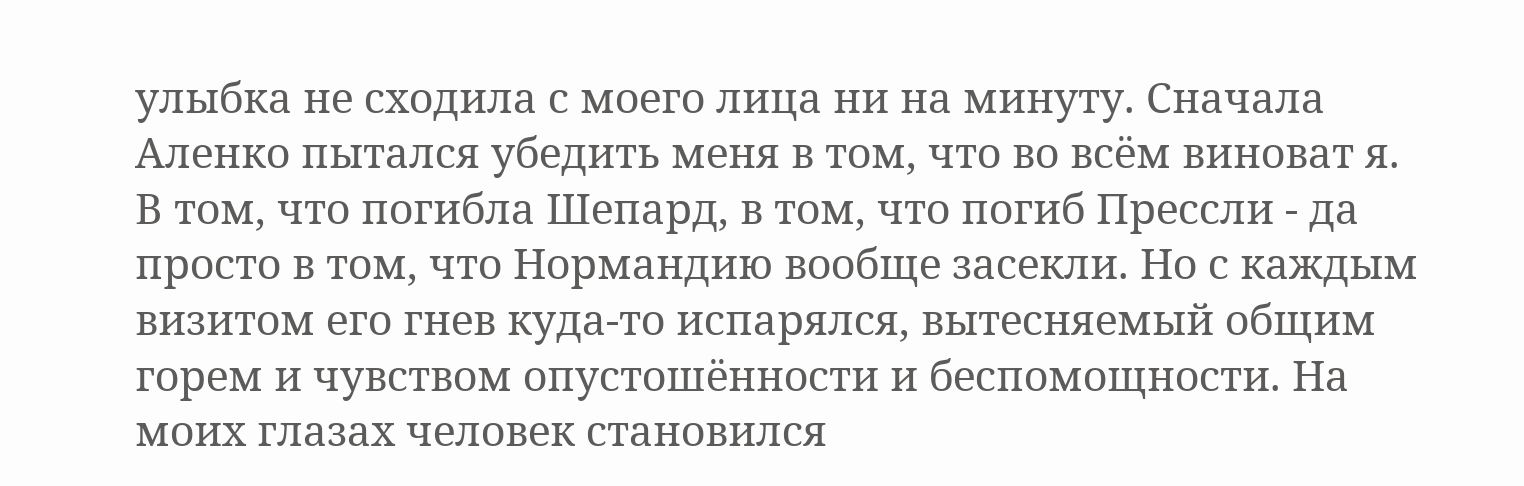улыбка не сходила с моего лица ни на минуту. Сначала Аленко пытался убедить меня в том, что во всём виноват я. В том, что погибла Шепард, в том, что погиб Прессли - да просто в том, что Нормандию вообще засекли. Но с каждым визитом его гнев куда-то испарялся, вытесняемый общим горем и чувством опустошённости и беспомощности. На моих глазах человек становился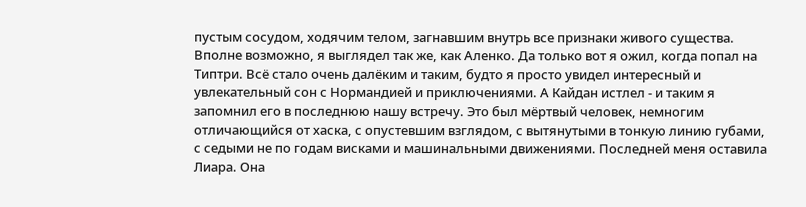пустым сосудом, ходячим телом, загнавшим внутрь все признаки живого существа. Вполне возможно, я выглядел так же, как Аленко. Да только вот я ожил, когда попал на Типтри. Всё стало очень далёким и таким, будто я просто увидел интересный и увлекательный сон с Нормандией и приключениями. А Кайдан истлел - и таким я запомнил его в последнюю нашу встречу. Это был мёртвый человек, немногим отличающийся от хаска, с опустевшим взглядом, с вытянутыми в тонкую линию губами, с седыми не по годам висками и машинальными движениями. Последней меня оставила Лиара. Она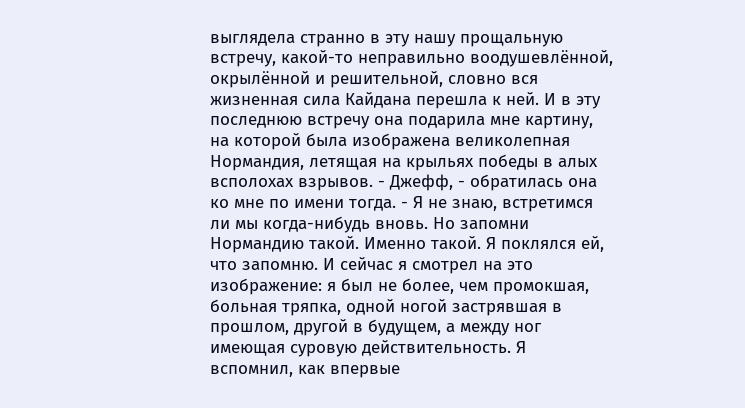выглядела странно в эту нашу прощальную встречу, какой-то неправильно воодушевлённой, окрылённой и решительной, словно вся жизненная сила Кайдана перешла к ней. И в эту последнюю встречу она подарила мне картину, на которой была изображена великолепная Нормандия, летящая на крыльях победы в алых всполохах взрывов. - Джефф, - обратилась она ко мне по имени тогда. - Я не знаю, встретимся ли мы когда-нибудь вновь. Но запомни Нормандию такой. Именно такой. Я поклялся ей, что запомню. И сейчас я смотрел на это изображение: я был не более, чем промокшая, больная тряпка, одной ногой застрявшая в прошлом, другой в будущем, а между ног имеющая суровую действительность. Я вспомнил, как впервые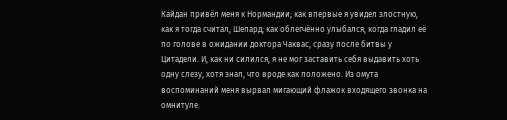Кайдан привёл меня к Нормандии; как впервые я увидел злостную, как я тогда считал, Шепард; как облегчённо улыбался, когда гладил её по голове в ожидании доктора Чаквас, сразу после битвы у Цитадели. И, как ни силился, я не мог заставить себя выдавить хоть одну слезу, хотя знал, что вроде как положено. Из омута воспоминаний меня вырвал мигающий флажок входящего звонка на омнитуле.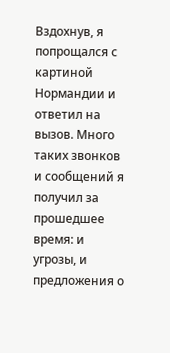Вздохнув, я попрощался с картиной Нормандии и ответил на вызов. Много таких звонков и сообщений я получил за прошедшее время: и угрозы, и предложения о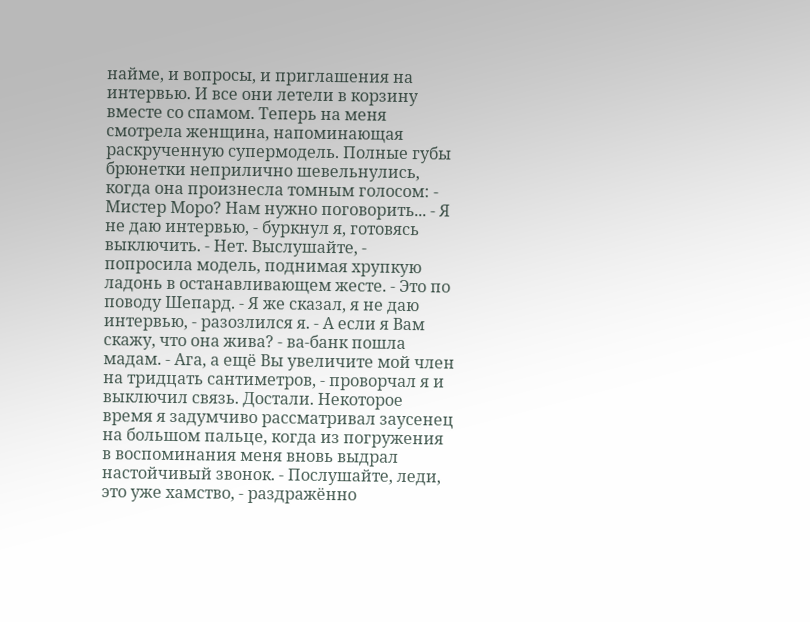найме, и вопросы, и приглашения на интервью. И все они летели в корзину вместе со спамом. Теперь на меня смотрела женщина, напоминающая раскрученную супермодель. Полные губы брюнетки неприлично шевельнулись, когда она произнесла томным голосом: - Мистер Моро? Нам нужно поговорить... - Я не даю интервью, - буркнул я, готовясь выключить. - Нет. Выслушайте, - попросила модель, поднимая хрупкую ладонь в останавливающем жесте. - Это по поводу Шепард. - Я же сказал, я не даю интервью, - разозлился я. - А если я Вам скажу, что она жива? - ва-банк пошла мадам. - Ага, а ещё Вы увеличите мой член на тридцать сантиметров, - проворчал я и выключил связь. Достали. Некоторое время я задумчиво рассматривал заусенец на большом пальце, когда из погружения в воспоминания меня вновь выдрал настойчивый звонок. - Послушайте, леди, это уже хамство, - раздражённо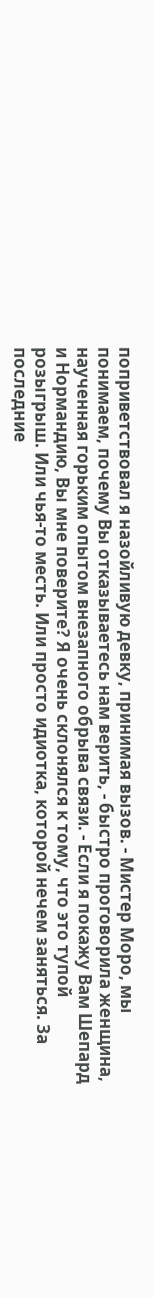поприветствовал я назойливую девку, принимая вызов. - Мистер Моро, мы понимаем, почему Вы отказываетесь нам верить, - быстро проговорила женщина, наученная горьким опытом внезапного обрыва связи. - Если я покажу Вам Шепард и Нормандию, Вы мне поверите? Я очень склонялся к тому, что это тупой розыгрыш. Или чья-то месть. Или просто идиотка, которой нечем заняться. За последние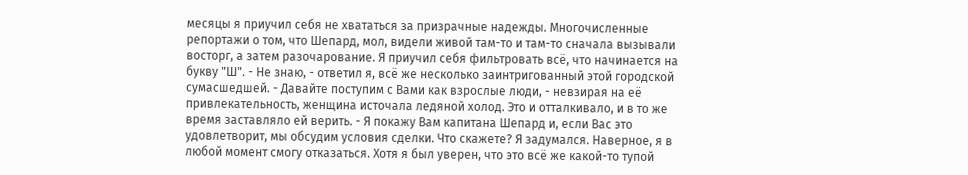месяцы я приучил себя не хвататься за призрачные надежды. Многочисленные репортажи о том, что Шепард, мол, видели живой там-то и там-то сначала вызывали восторг, а затем разочарование. Я приучил себя фильтровать всё, что начинается на букву "Ш". - Не знаю, - ответил я, всё же несколько заинтригованный этой городской сумасшедшей. - Давайте поступим с Вами как взрослые люди, - невзирая на её привлекательность, женщина источала ледяной холод. Это и отталкивало, и в то же время заставляло ей верить. - Я покажу Вам капитана Шепард и, если Вас это удовлетворит, мы обсудим условия сделки. Что скажете? Я задумался. Наверное, я в любой момент смогу отказаться. Хотя я был уверен, что это всё же какой-то тупой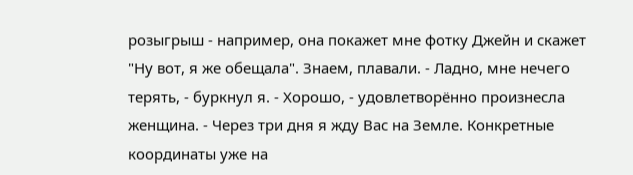розыгрыш - например, она покажет мне фотку Джейн и скажет "Ну вот, я же обещала". Знаем, плавали. - Ладно, мне нечего терять, - буркнул я. - Хорошо, - удовлетворённо произнесла женщина. - Через три дня я жду Вас на Земле. Конкретные координаты уже на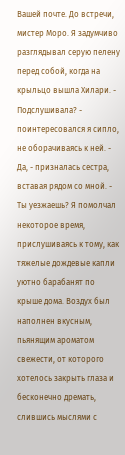Вашей почте. До встречи, мистер Моро. Я задумчиво разглядывал серую пелену перед собой, когда на крыльцо вышла Хилари. - Подслушивала? - поинтересовался я сипло, не оборачиваясь к ней. - Да, - призналась сестра, вставая рядом со мной. - Ты уезжаешь? Я помолчал некоторое время, прислушиваясь к тому, как тяжелые дождевые капли уютно барабанят по крыше дома. Воздух был наполнен вкусным, пьянящим ароматом свежести, от которого хотелось закрыть глаза и бесконечно дремать, слившись мыслями с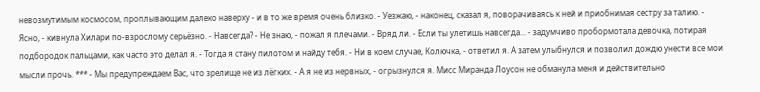невозмутимым космосом, проплывающим далеко наверху - и в то же время очень близко. - Уезжаю, - наконец, сказал я, поворачиваясь к ней и приобнимая сестру за талию. - Ясно, - кивнула Хилари по-взрослому серьёзно. - Навсегда? - Не знаю, - пожал я плечами. - Вряд ли. - Если ты улетишь навсегда... - задумчиво пробормотала девочка, потирая подбородок пальцами, как часто это делал я. - Тогда я стану пилотом и найду тебя. - Ни в коем случае, Колючка, - ответил я. А затем улыбнулся и позволил дождю унести все мои мысли прочь. *** - Мы предупреждаем Вас, что зрелище не из лёгких. - А я не из нервных, - огрызнулся я. Мисс Миранда Лоусон не обманула меня и действительно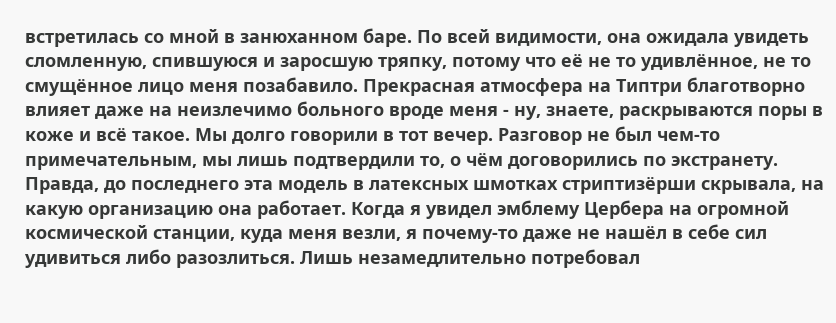встретилась со мной в занюханном баре. По всей видимости, она ожидала увидеть сломленную, спившуюся и заросшую тряпку, потому что её не то удивлённое, не то смущённое лицо меня позабавило. Прекрасная атмосфера на Типтри благотворно влияет даже на неизлечимо больного вроде меня - ну, знаете, раскрываются поры в коже и всё такое. Мы долго говорили в тот вечер. Разговор не был чем-то примечательным, мы лишь подтвердили то, о чём договорились по экстранету. Правда, до последнего эта модель в латексных шмотках стриптизёрши скрывала, на какую организацию она работает. Когда я увидел эмблему Цербера на огромной космической станции, куда меня везли, я почему-то даже не нашёл в себе сил удивиться либо разозлиться. Лишь незамедлительно потребовал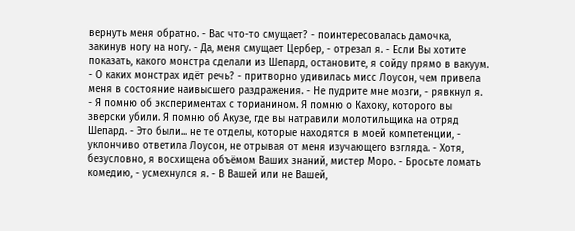вернуть меня обратно. - Вас что-то смущает? - поинтересовалась дамочка, закинув ногу на ногу. - Да, меня смущает Цербер, - отрезал я. - Если Вы хотите показать, какого монстра сделали из Шепард, остановите, я сойду прямо в вакуум. - О каких монстрах идёт речь? - притворно удивилась мисс Лоусон, чем привела меня в состояние наивысшего раздражения. - Не пудрите мне мозги, - рявкнул я. - Я помню об экспериментах с торианином. Я помню о Кахоку, которого вы зверски убили. Я помню об Акузе, где вы натравили молотильщика на отряд Шепард. - Это были... не те отделы, которые находятся в моей компетенции, - уклончиво ответила Лоусон, не отрывая от меня изучающего взгляда. - Хотя, безусловно, я восхищена объёмом Ваших знаний, мистер Моро. - Бросьте ломать комедию, - усмехнулся я. - В Вашей или не Вашей,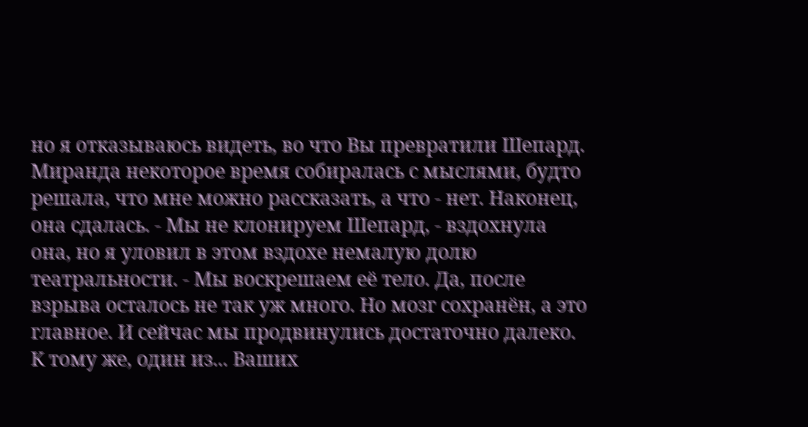но я отказываюсь видеть, во что Вы превратили Шепард. Миранда некоторое время собиралась с мыслями, будто решала, что мне можно рассказать, а что - нет. Наконец, она сдалась. - Мы не клонируем Шепард, - вздохнула она, но я уловил в этом вздохе немалую долю театральности. - Мы воскрешаем её тело. Да, после взрыва осталось не так уж много. Но мозг сохранён, а это главное. И сейчас мы продвинулись достаточно далеко. К тому же, один из... Ваших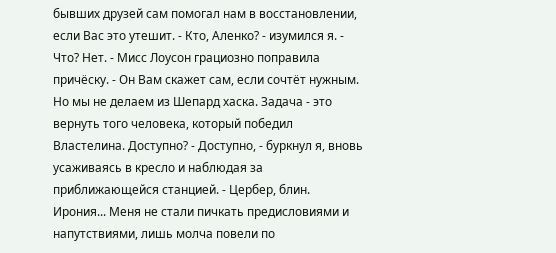бывших друзей сам помогал нам в восстановлении, если Вас это утешит. - Кто, Аленко? - изумился я. - Что? Нет. - Мисс Лоусон грациозно поправила причёску. - Он Вам скажет сам, если сочтёт нужным. Но мы не делаем из Шепард хаска. Задача - это вернуть того человека, который победил Властелина. Доступно? - Доступно, - буркнул я, вновь усаживаясь в кресло и наблюдая за приближающейся станцией. - Цербер, блин. Ирония... Меня не стали пичкать предисловиями и напутствиями, лишь молча повели по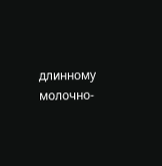длинному молочно-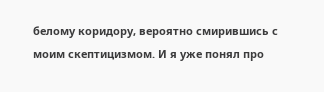белому коридору, вероятно смирившись с моим скептицизмом. И я уже понял про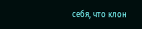себя, что клон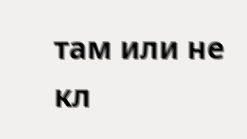там или не кл